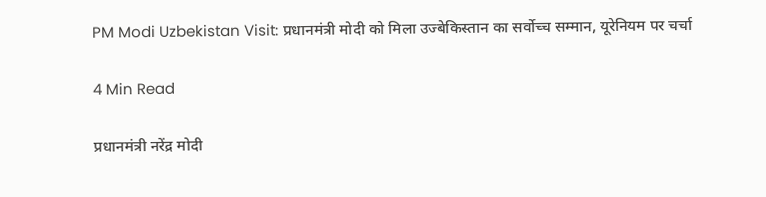PM Modi Uzbekistan Visit: प्रधानमंत्री मोदी को मिला उज्बेकिस्तान का सर्वोच्च सम्मान, यूरेनियम पर चर्चा

4 Min Read

प्रधानमंत्री नरेंद्र मोदी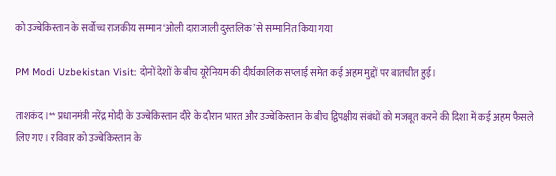को उज्बेकिस्तान के सर्वोच्च राजकीय सम्मान ‘ओली दाराजाली दुस्तलिक’ से सम्मानित किया गया

PM Modi Uzbekistan Visit: दोनों देशों के बीच यूरेनियम की दीर्घकालिक सप्लाई समेत कई अहम मुद्दों पर बातचीत हुई।

ताशकंद।** प्रधानमंत्री नरेंद्र मोदी के उज्बेकिस्तान दौरे के दौरान भारत और उज्बेकिस्तान के बीच द्विपक्षीय संबंधों को मजबूत करने की दिशा में कई अहम फैसले लिए गए। रविवार को उज्बेकिस्तान के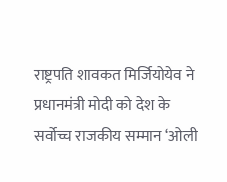राष्ट्रपति शावकत मिर्जियोयेव ने प्रधानमंत्री मोदी को देश के सर्वोच्च राजकीय सम्मान ‘ओली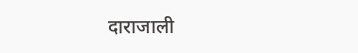दाराजाली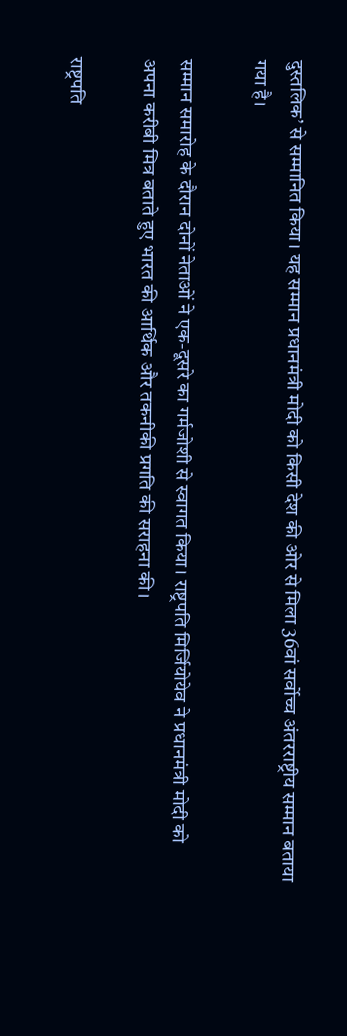दुस्तलिक’ से सम्मानित किया। यह सम्मान प्रधानमंत्री मोदी को किसी देश की ओर से मिला 36वां सर्वोच्च अंतरराष्ट्रीय सम्मान बताया गया है।

सम्मान समारोह के दौरान दोनों नेताओं ने एक-दूसरे का गर्मजोशी से स्वागत किया। राष्ट्रपति मिर्जियोयेव ने प्रधानमंत्री मोदी को अपना करीबी मित्र बताते हुए भारत की आर्थिक और तकनीकी प्रगति की सराहना की।

राष्ट्रपति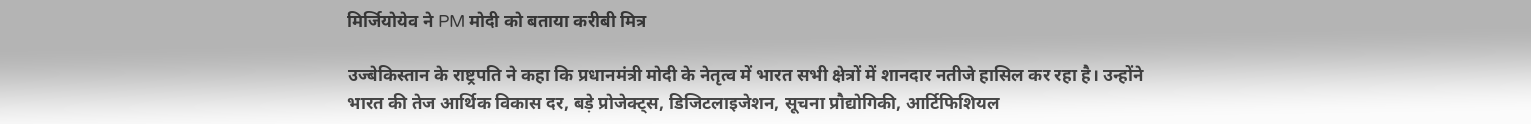मिर्जियोयेव ने PM मोदी को बताया करीबी मित्र

उज्बेकिस्तान के राष्ट्रपति ने कहा कि प्रधानमंत्री मोदी के नेतृत्व में भारत सभी क्षेत्रों में शानदार नतीजे हासिल कर रहा है। उन्होंने भारत की तेज आर्थिक विकास दर, बड़े प्रोजेक्ट्स, डिजिटलाइजेशन, सूचना प्रौद्योगिकी, आर्टिफिशियल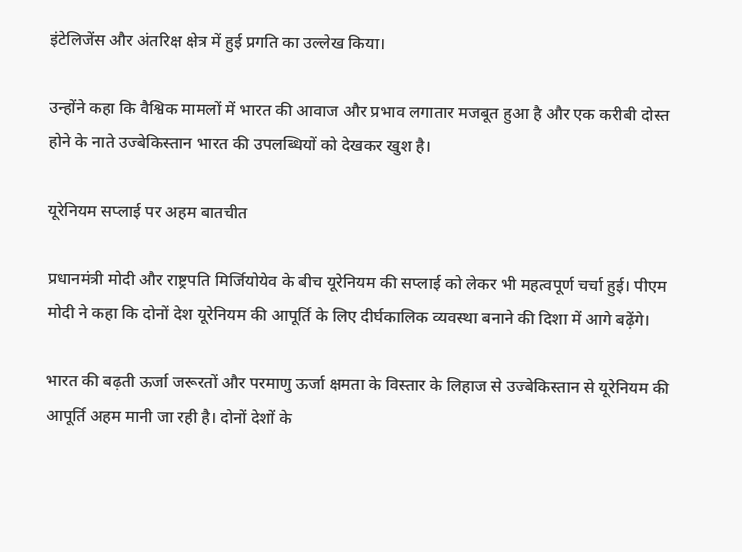इंटेलिजेंस और अंतरिक्ष क्षेत्र में हुई प्रगति का उल्लेख किया।

उन्होंने कहा कि वैश्विक मामलों में भारत की आवाज और प्रभाव लगातार मजबूत हुआ है और एक करीबी दोस्त होने के नाते उज्बेकिस्तान भारत की उपलब्धियों को देखकर खुश है।

यूरेनियम सप्लाई पर अहम बातचीत

प्रधानमंत्री मोदी और राष्ट्रपति मिर्जियोयेव के बीच यूरेनियम की सप्लाई को लेकर भी महत्वपूर्ण चर्चा हुई। पीएम मोदी ने कहा कि दोनों देश यूरेनियम की आपूर्ति के लिए दीर्घकालिक व्यवस्था बनाने की दिशा में आगे बढ़ेंगे।

भारत की बढ़ती ऊर्जा जरूरतों और परमाणु ऊर्जा क्षमता के विस्तार के लिहाज से उज्बेकिस्तान से यूरेनियम की आपूर्ति अहम मानी जा रही है। दोनों देशों के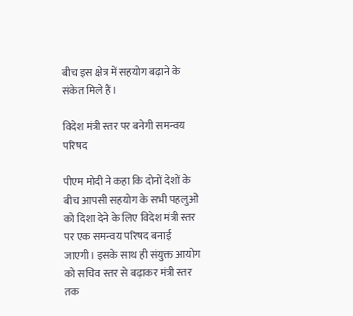बीच इस क्षेत्र में सहयोग बढ़ाने के संकेत मिले हैं।

विदेश मंत्री स्तर पर बनेगी समन्वय परिषद

पीएम मोदी ने कहा कि दोनों देशों के बीच आपसी सहयोग के सभी पहलुओं को दिशा देने के लिए विदेश मंत्री स्तर पर एक समन्वय परिषद बनाई जाएगी। इसके साथ ही संयुक्त आयोग को सचिव स्तर से बढ़ाकर मंत्री स्तर तक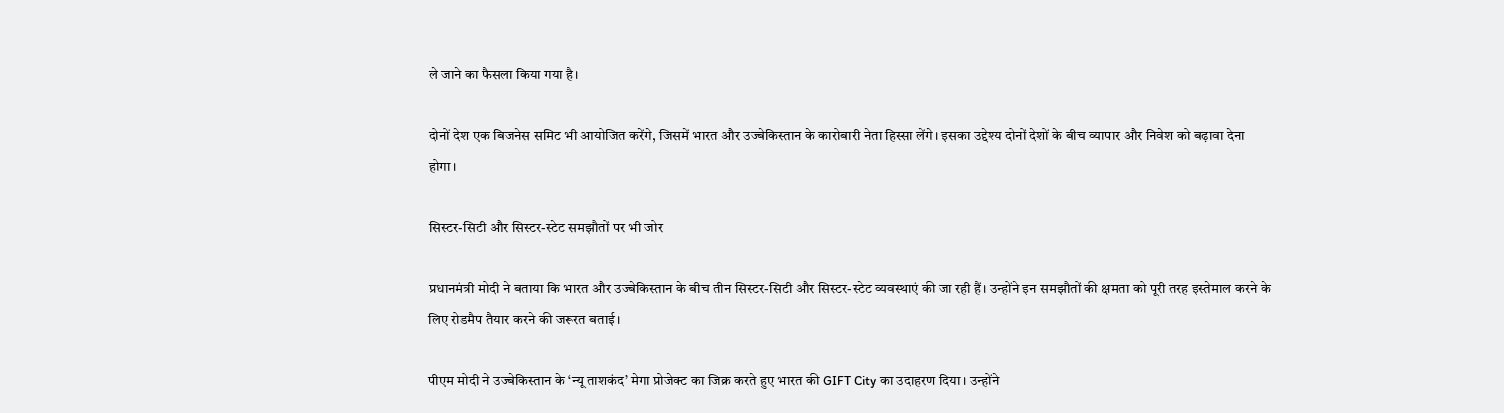ले जाने का फैसला किया गया है।

दोनों देश एक बिजनेस समिट भी आयोजित करेंगे, जिसमें भारत और उज्बेकिस्तान के कारोबारी नेता हिस्सा लेंगे। इसका उद्देश्य दोनों देशों के बीच व्यापार और निवेश को बढ़ावा देना होगा।

सिस्टर-सिटी और सिस्टर-स्टेट समझौतों पर भी जोर

प्रधानमंत्री मोदी ने बताया कि भारत और उज्बेकिस्तान के बीच तीन सिस्टर-सिटी और सिस्टर-स्टेट व्यवस्थाएं की जा रही हैं। उन्होंने इन समझौतों की क्षमता को पूरी तरह इस्तेमाल करने के लिए रोडमैप तैयार करने की जरूरत बताई।

पीएम मोदी ने उज्बेकिस्तान के ‘न्यू ताशकंद’ मेगा प्रोजेक्ट का जिक्र करते हुए भारत की GIFT City का उदाहरण दिया। उन्होंने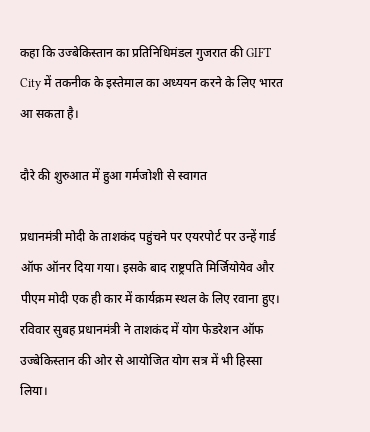कहा कि उज्बेकिस्तान का प्रतिनिधिमंडल गुजरात की GIFT City में तकनीक के इस्तेमाल का अध्ययन करने के लिए भारत आ सकता है।

दौरे की शुरुआत में हुआ गर्मजोशी से स्वागत

प्रधानमंत्री मोदी के ताशकंद पहुंचने पर एयरपोर्ट पर उन्हें गार्ड ऑफ ऑनर दिया गया। इसके बाद राष्ट्रपति मिर्जियोयेव और पीएम मोदी एक ही कार में कार्यक्रम स्थल के लिए रवाना हुए। रविवार सुबह प्रधानमंत्री ने ताशकंद में योग फेडरेशन ऑफ उज्बेकिस्तान की ओर से आयोजित योग सत्र में भी हिस्सा लिया।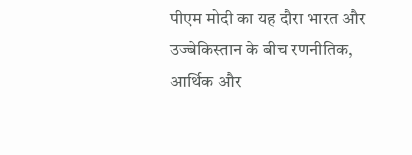पीएम मोदी का यह दौरा भारत और उज्बेकिस्तान के बीच रणनीतिक, आर्थिक और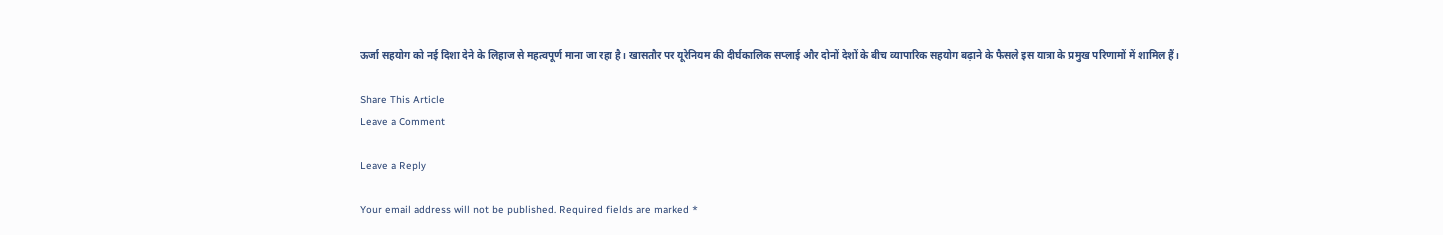ऊर्जा सहयोग को नई दिशा देने के लिहाज से महत्वपूर्ण माना जा रहा है। खासतौर पर यूरेनियम की दीर्घकालिक सप्लाई और दोनों देशों के बीच व्यापारिक सहयोग बढ़ाने के फैसले इस यात्रा के प्रमुख परिणामों में शामिल हैं।

Share This Article
Leave a Comment

Leave a Reply

Your email address will not be published. Required fields are marked *